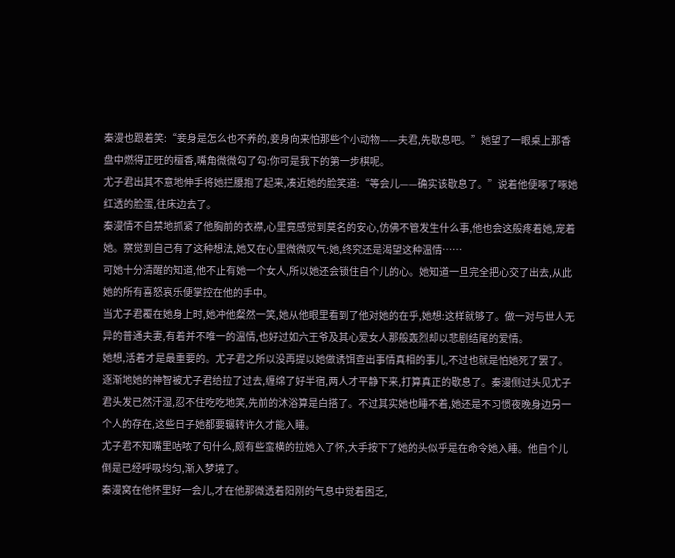秦漫也跟着笑:“妾身是怎么也不养的,妾身向来怕那些个小动物——夫君,先歇息吧。”她望了一眼桌上那香盘中燃得正旺的檀香,嘴角微微勾了勾:你可是我下的第一步棋呢。
尤子君出其不意地伸手将她拦腰抱了起来,凑近她的脸笑道:“等会儿——确实该歇息了。”说着他便啄了啄她红透的脸蛋,往床边去了。
秦漫情不自禁地抓紧了他胸前的衣襟,心里竟感觉到莫名的安心,仿佛不管发生什么事,他也会这般疼着她,宠着她。察觉到自己有了这种想法,她又在心里微微叹气:她,终究还是渴望这种温情……
可她十分清醒的知道,他不止有她一个女人,所以她还会锁住自个儿的心。她知道一旦完全把心交了出去,从此她的所有喜怒哀乐便掌控在他的手中。
当尤子君覆在她身上时,她冲他粲然一笑,她从他眼里看到了他对她的在乎,她想:这样就够了。做一对与世人无异的普通夫妻,有着并不唯一的温情,也好过如六王爷及其心爱女人那般轰烈却以悲剧结尾的爱情。
她想,活着才是最重要的。尤子君之所以没再提以她做诱饵查出事情真相的事儿,不过也就是怕她死了罢了。
逐渐地她的神智被尤子君给拉了过去,缠绵了好半宿,两人才平静下来,打算真正的歇息了。秦漫侧过头见尤子君头发已然汗湿,忍不住吃吃地笑,先前的沐浴算是白搭了。不过其实她也睡不着,她还是不习惯夜晚身边另一个人的存在,这些日子她都要辗转许久才能入睡。
尤子君不知嘴里咕哝了句什么,颇有些蛮横的拉她入了怀,大手按下了她的头似乎是在命令她入睡。他自个儿倒是已经呼吸均匀,渐入梦境了。
秦漫窝在他怀里好一会儿,才在他那微透着阳刚的气息中觉着困乏,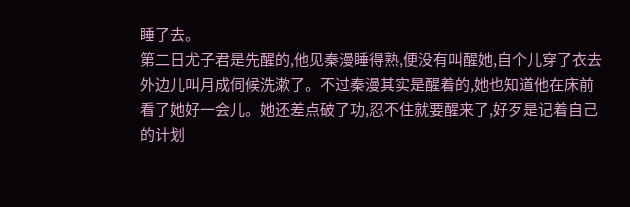睡了去。
第二日尤子君是先醒的,他见秦漫睡得熟,便没有叫醒她,自个儿穿了衣去外边儿叫月成伺候洗漱了。不过秦漫其实是醒着的,她也知道他在床前看了她好一会儿。她还差点破了功,忍不住就要醒来了,好歹是记着自己的计划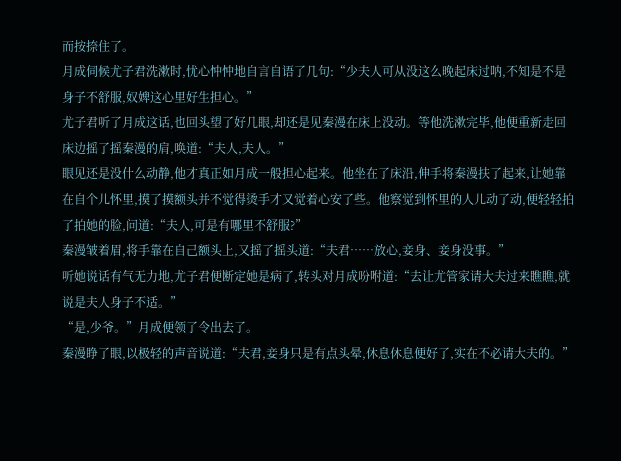而按捺住了。
月成伺候尤子君洗漱时,忧心忡忡地自言自语了几句:“少夫人可从没这么晚起床过呐,不知是不是身子不舒服,奴婢这心里好生担心。”
尤子君听了月成这话,也回头望了好几眼,却还是见秦漫在床上没动。等他洗漱完毕,他便重新走回床边摇了摇秦漫的肩,唤道:“夫人,夫人。”
眼见还是没什么动静,他才真正如月成一般担心起来。他坐在了床沿,伸手将秦漫扶了起来,让她靠在自个儿怀里,摸了摸额头并不觉得烫手才又觉着心安了些。他察觉到怀里的人儿动了动,便轻轻拍了拍她的脸,问道:“夫人,可是有哪里不舒服?”
秦漫皱着眉,将手靠在自己额头上,又摇了摇头道:“夫君……放心,妾身、妾身没事。”
听她说话有气无力地,尤子君便断定她是病了,转头对月成吩咐道:“去让尤管家请大夫过来瞧瞧,就说是夫人身子不适。”
“是,少爷。”月成便领了令出去了。
秦漫睁了眼,以极轻的声音说道:“夫君,妾身只是有点头晕,休息休息便好了,实在不必请大夫的。”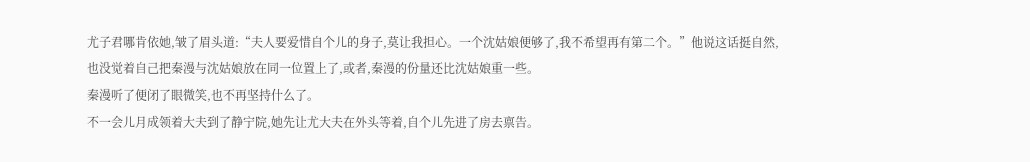尤子君哪肯依她,皱了眉头道:“夫人要爱惜自个儿的身子,莫让我担心。一个沈姑娘便够了,我不希望再有第二个。”他说这话挺自然,也没觉着自己把秦漫与沈姑娘放在同一位置上了,或者,秦漫的份量还比沈姑娘重一些。
秦漫听了便闭了眼微笑,也不再坚持什么了。
不一会儿月成领着大夫到了静宁院,她先让尤大夫在外头等着,自个儿先进了房去禀告。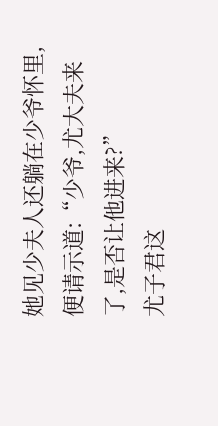她见少夫人还躺在少爷怀里,便请示道:“少爷,尤大夫来了,是否让他进来?”
尤子君这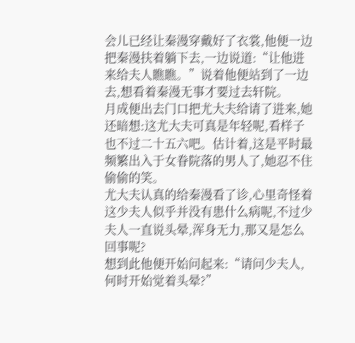会儿已经让秦漫穿戴好了衣裳,他便一边把秦漫扶着躺下去,一边说道:“让他进来给夫人瞧瞧。”说着他便站到了一边去,想看着秦漫无事才要过去轩院。
月成便出去门口把尤大夫给请了进来,她还暗想:这尤大夫可真是年轻呢,看样子也不过二十五六吧。估计着,这是平时最频繁出入于女眷院落的男人了,她忍不住偷偷的笑。
尤大夫认真的给秦漫看了诊,心里奇怪着这少夫人似乎并没有患什么病呢,不过少夫人一直说头晕,浑身无力,那又是怎么回事呢?
想到此他便开始问起来:“请问少夫人,何时开始觉着头晕?”